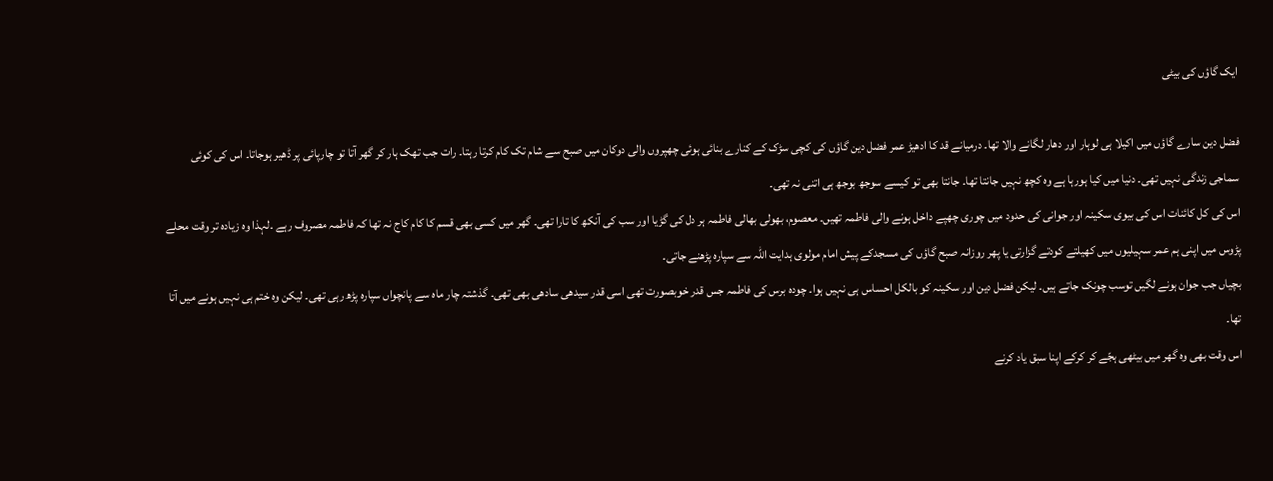ایک گاؤں کی بیٹی

فضل دین سارے گاؤں میں اکیلا ہی لوہار اور دھار لگانے والا تھا۔ درمیانے قد کا ادھیڑ عمر فضل دین گاؤں کی کچی سڑک کے کنارے بنائی ہوئی چھپروں والی دوکان میں صبح سے شام تک کام کرتا رہتا۔ رات جب تھک ہار کر گھر آتا تو چارپائی پر ڈھیر ہوجاتا۔ اس کی کوئی سماجی زندگی نہیں تھی۔ دنیا میں کیا ہورہا ہے وہ کچھ نہیں جانتا تھا۔ جانتا بھی تو کیسے سوجھ بوجھ ہی اتنی نہ تھی۔
اس کی کل کائنات اس کی بیوی سکینہ اور جوانی کی حدود میں چوری چھپے داخل ہونے والی فاطمہ تھیں۔ معصوم، بھولی بھالی فاطمہ ہر دل کی گڑیا اور سب کی آنکھ کا تارا تھی۔ گھر میں کسی بھی قسم کا کام کاج نہ تھا کہ فاطمہ مصروف رہے ۔لہذا وہ زیادہ تر وقت محلے پڑوس میں اپنی ہم عمر سہیلیوں میں کھیلتے کودتے گزارتی یا پھر روزانہ صبح گاؤں کی مسجدکے پیش امام مولوی ہدایت اللہ سے سپارہ پڑھنے جاتی۔
بچیاں جب جوان ہونے لگیں توسب چونک جاتے ہیں۔ لیکن فضل دین اور سکینہ کو بالکل احساس ہی نہیں ہوا۔ چودہ برس کی فاطمہ جس قدر خوبصورت تھی اسی قدر سیدھی سادھی بھی تھی۔ گذشتہ چار ماہ سے پانچواں سپارہ پڑھ رہی تھی۔ لیکن وہ ختم ہی نہیں ہونے میں آتا تھا۔
اس وقت بھی وہ گھر میں بیٹھی ہجّے کر کرکے اپنا سبق یاد کرنے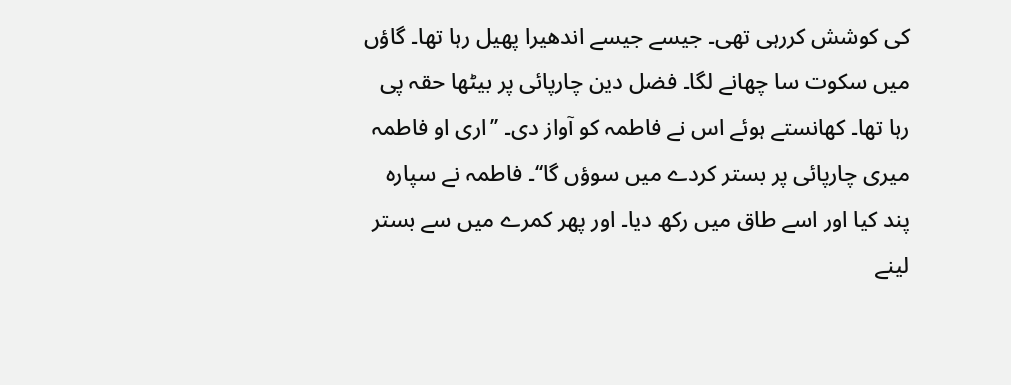کی کوشش کررہی تھی۔ جیسے جیسے اندھیرا پھیل رہا تھا۔ گاؤں میں سکوت سا چھانے لگا۔ فضل دین چارپائی پر بیٹھا حقہ پی رہا تھا۔ کھانستے ہوئے اس نے فاطمہ کو آواز دی۔ ’’اری او فاطمہ میری چارپائی پر بستر کردے میں سوؤں گا‘‘۔ فاطمہ نے سپارہ پند کیا اور اسے طاق میں رکھ دیا۔ اور پھر کمرے میں سے بستر لینے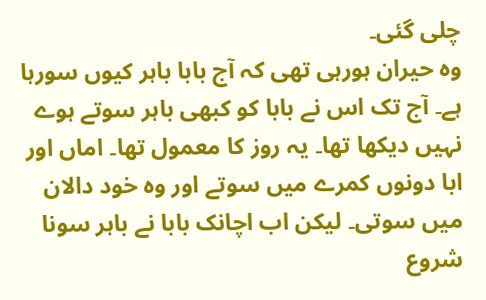چلی گئی۔
وہ حیران ہورہی تھی کہ آج بابا باہر کیوں سورہا ہے۔ آج تک اس نے بابا کو کبھی باہر سوتے ہوے نہیں دیکھا تھا۔ یہ روز کا معمول تھا۔ اماں اور ابا دونوں کمرے میں سوتے اور وہ خود دالان میں سوتی۔ لیکن اب اچانک بابا نے باہر سونا شروع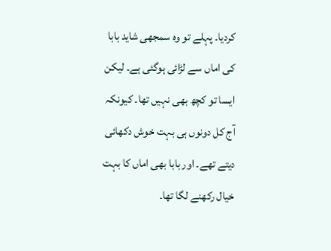کردیا۔ پہلے تو وہ سمجھی شاید بابا کی اماں سے لڑائی ہوگئی ہے۔ لیکن ایسا تو کچھ بھی نہیں تھا۔ کیونکہ آج کل دونوں ہی بہت خوش دکھائی دیتے تھے۔ اور بابا بھی اماں کا بہت خیال رکھنے لگا تھا۔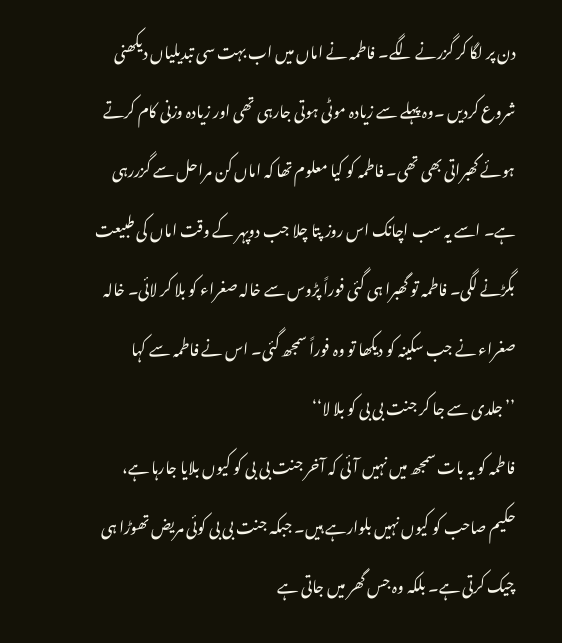دن پر لگا کر گزرنے لگے۔ فاطمہ نے اماں میں اب بہت سی تبدیلیاں دیکھنی شروع کردیں ۔وہ پہلے سے زیادہ موٹی ہوتی جارہی تھی اور زیادہ وزنی کام کرتے ہوئے گھبراتی بھی تھی۔ فاطمہ کو کیا معلوم تھا کہ اماں کن مراحل سے گزررہی ہے۔ اسے یہ سب اچانک اس روز پتا چلا جب دوپہر کے وقت اماں کی طبیعت بگڑنے لگی۔ فاطمہ تو گھبرا ہی گئی فوراً پڑوس سے خالہ صغراء کو بلا کر لائی۔ خالہ صغراء نے جب سکینہ کو دیکھا تو وہ فوراً سمجھ گئی۔ اس نے فاطمہ سے کہا ’’جلدی سے جا کر جنت بی بی کو بلا لا‘‘
فاطمہ کو یہ بات سمجھ میں نہیں آئی کہ آخر جنت بی بی کو کیوں بلایا جارہا ہے، حکیم صاحب کو کیوں نہیں بلوارہے ہیں۔ جبکہ جنت بی بی کوئی مریض تھوڑا ہی چیک کرتی ہے۔ بلکہ وہ جس گھر میں جاتی ہے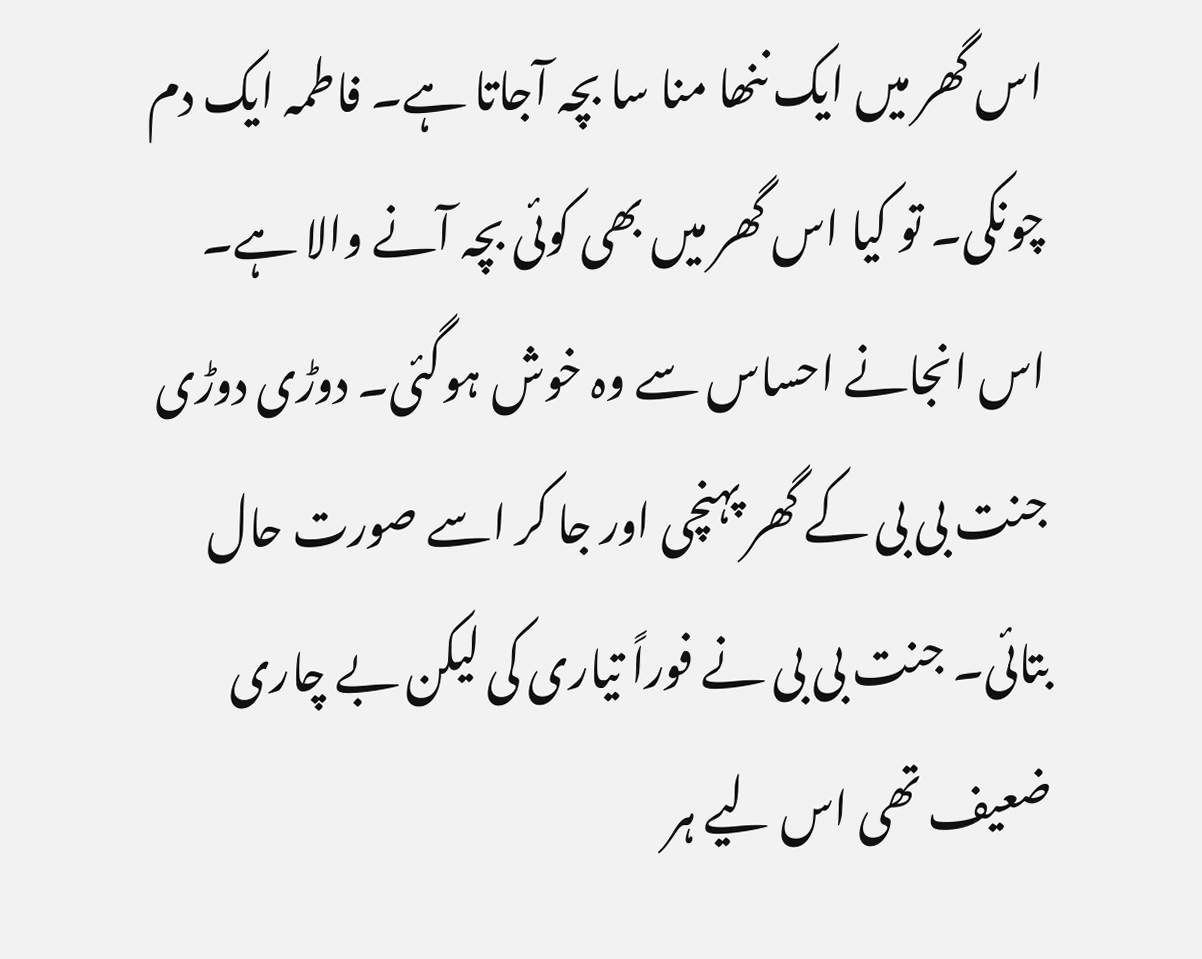اس گھر میں ایک ننھا منا سا بچہ آجاتا ہے۔ فاطمہ ایک دم چونکی۔ تو کیا اس گھر میں بھی کوئی بچہ آنے والا ہے۔
اس انجانے احساس سے وہ خوش ہوگئی۔ دوڑی دوڑی جنت بی بی کے گھر پہنچی اور جا کر اسے صورت حال بتائی۔ جنت بی بی نے فوراً تیاری کی لیکن بے چاری ضعیف تھی اس لیے ہر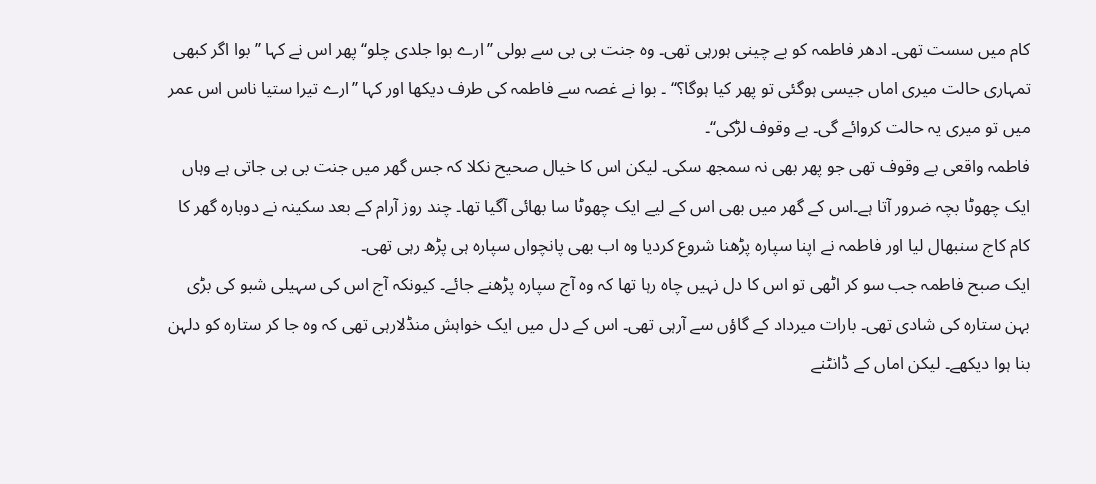کام میں سست تھی۔ ادھر فاطمہ کو بے چینی ہورہی تھی۔ وہ جنت بی بی سے بولی ’’ارے بوا جلدی چلو‘‘ پھر اس نے کہا ’’ بوا اگر کبھی تمہاری حالت میری اماں جیسی ہوگئی تو پھر کیا ہوگا؟‘‘ ۔ بوا نے غصہ سے فاطمہ کی طرف دیکھا اور کہا ’’ارے تیرا ستیا ناس اس عمر میں تو میری یہ حالت کروائے گی۔ بے وقوف لڑکی‘‘۔
فاطمہ واقعی بے وقوف تھی جو پھر بھی نہ سمجھ سکی۔ لیکن اس کا خیال صحیح نکلا کہ جس گھر میں جنت بی بی جاتی ہے وہاں ایک چھوٹا بچہ ضرور آتا ہے۔اس کے گھر میں بھی اس کے لیے ایک چھوٹا سا بھائی آگیا تھا۔ چند روز آرام کے بعد سکینہ نے دوبارہ گھر کا کام کاج سنبھال لیا اور فاطمہ نے اپنا سپارہ پڑھنا شروع کردیا وہ اب بھی پانچواں سپارہ ہی پڑھ رہی تھی۔
ایک صبح فاطمہ جب سو کر اٹھی تو اس کا دل نہیں چاہ رہا تھا کہ وہ آج سپارہ پڑھنے جائے۔ کیونکہ آج اس کی سہیلی شبو کی بڑی بہن ستارہ کی شادی تھی۔ بارات میرداد کے گاؤں سے آرہی تھی۔ اس کے دل میں ایک خواہش منڈلارہی تھی کہ وہ جا کر ستارہ کو دلہن بنا ہوا دیکھے۔ لیکن اماں کے ڈانٹنے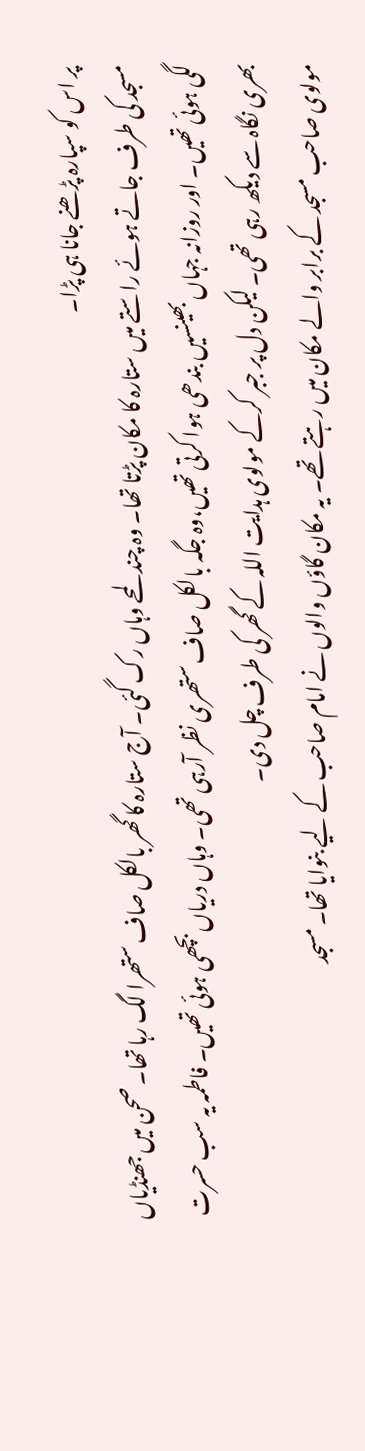پر اس کو سپارہ پڑھنے جانا ہی پڑا۔
مسجد کی طرف جاتے ہوئے راستے میں ستارہ کا مکان پڑتا تھا۔ وہ چند لمحے وہاں رک گئی۔ آج ستارہ کا گھر بالکل صاف ستھرا لگ رہا تھا۔ صحن میں جھنڈیاں لگی ہوئی تھیں۔ اور روزانہ جہاں بھینسیں بندھی ہوا کرتی تھیں،وہ جگہ بالکل صاف ستھری نظر آرہی تھی۔ وہاں دریاں بچھی ہوئی تھیں۔ فاطمہ یہ سب حسرت بھری نگاہ سے دیکھ رہی تھی۔ لیکن دل پر جبر کرکے مولوی ہدایت اللہ کے گھر کی طرف چل دی۔
مولوی صاحب مسجد کے برابر والے مکان میں رہتے تھے۔ یہ مکان گاؤں والوں نے امام صاحب کے لیے بنوایا تھا۔ مسجد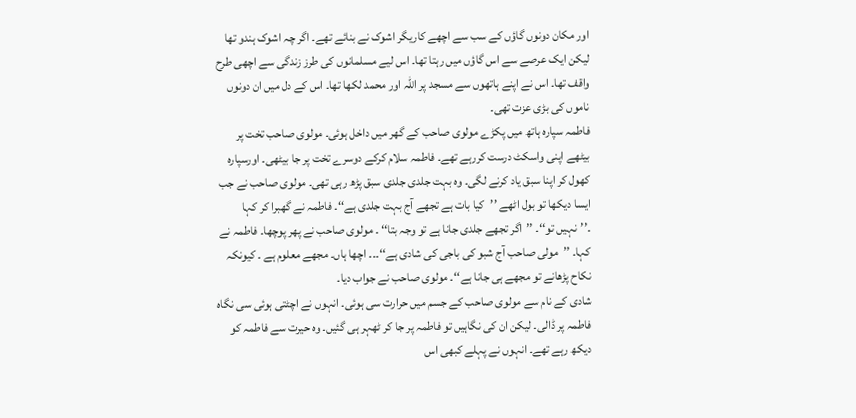اور مکان دونوں گاؤں کے سب سے اچھے کاریگر اشوک نے بنائے تھے۔ اگر چہ اشوک ہندو تھا لیکن ایک عرصے سے اس گاؤں میں رہتا تھا۔ اس لیے مسلمانوں کی طرز زندگی سے اچھی طرح واقف تھا۔ اس نے اپنے ہاتھوں سے مسجد پر اللہ اور محمد لکھا تھا۔ اس کے دل میں ان دونوں ناموں کی بڑی عزت تھی۔
فاطمہ سپارہ ہاتھ میں پکڑے مولوی صاحب کے گھر میں داخل ہوئی۔ مولوی صاحب تخت پر بیٹھے اپنی واسکٹ درست کررہے تھے۔ فاطمہ سلام کرکے دوسرے تخت پر جا بیٹھی۔ اورسپارہ کھول کر اپنا سبق یاد کرنے لگی۔ وہ بہت جلدی جلدی سبق پڑھ رہی تھی۔ مولوی صاحب نے جب ایسا دیکھا تو بول اٹھے ’’کیا بات ہے تجھے آج بہت جلدی ہے‘‘۔ فاطمہ نے گھبرا کر کہا ۔’’نہیں تو‘‘۔ ’’اگر تجھے جلدی جانا ہے تو وجہ بتا‘‘ ۔ مولوی صاحب نے پھر پوچھا۔ فاطمہ نے کہا۔ ’’مولی صاحب آج شبو کی باجی کی شادی ہے‘‘۔۔۔ اچھا ہاں۔ مجھے معلوم ہے ۔ کیونکہ نکاح پڑھانے تو مجھے ہی جانا ہے‘‘۔ مولوی صاحب نے جواب دیا۔
شادی کے نام سے مولوی صاحب کے جسم میں حرارت سی ہوئی۔ انہوں نے اچٹتی ہوئی سی نگاہ فاطمہ پر ڈالی۔ لیکن ان کی نگاہیں تو فاطمہ پر جا کر ٹھہر ہی گئیں۔ وہ حیرت سے فاطمہ کو دیکھ رہے تھے۔ انہوں نے پہلے کبھی اس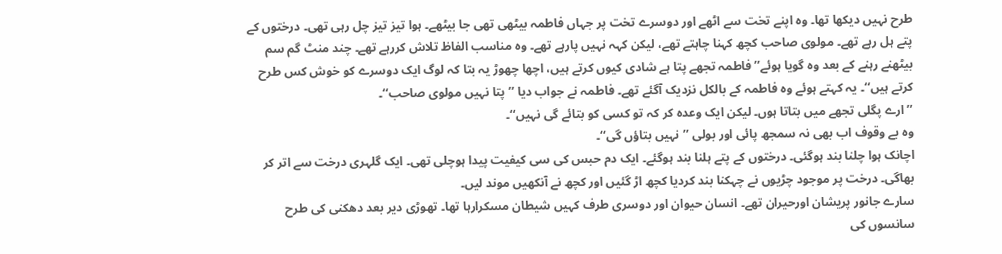طرح نہیں دیکھا تھا۔ وہ اپنے تخت سے اٹھے اور دوسرے تخت پر جہاں فاطمہ بیٹھی تھی جا بیٹھے۔ ہوا تیز تیز چل رہی تھی۔ درختوں کے پتے ہل رہے تھے۔ مولوی صاحب کچھ کہنا چاہتے تھے، لیکن کہہ نہیں پارہے تھے۔ وہ مناسب الفاظ تلاش کررہے تھے۔ چند منٹ گم سم بیٹھنے رہنے کے بعد وہ گویا ہوئے’’ فاطمہ تجھے پتا ہے شادی کیوں کرتے ہیں، اچھا چھوڑ یہ بتا کہ لوگ ایک دوسرے کو خوش کس طرح کرتے ہیں‘‘۔ یہ کہتے ہوئے وہ فاطمہ کے بالکل نزدیک آگئے تھے۔ فاطمہ نے جواب دیا ’’پتا نہیں مولوی صاحب‘‘۔
’’ارے پگلی تجھے میں بتاتا ہوں۔ لیکن ایک وعدہ کر کہ تو کسی کو بتائے گی نہیں‘‘۔
وہ بے وقوف اب بھی نہ سمجھ پائی اور بولی ’’نہیں بتاؤں گی‘‘۔
اچانک ہوا چلنا بند ہوگئی۔ درختوں کے پتے ہلنا بند ہوگئے۔ ایک دم حبس کی سی کیفیت پیدا ہوچلی تھی۔ ایک گلہری درخت سے اتر کر بھاگی۔ درخت پر موجود چڑیوں نے چہکنا بند کردیا کچھ اڑ گئیں اور کچھ نے آنکھیں موند لیں۔
سارے جانور پریشان اورحیران تھے۔ انسان حیوان اور دوسری طرف کہیں شیطان مسکرارہا تھا۔ تھوڑی دیر بعد دھکنی کی طرح سانسوں کی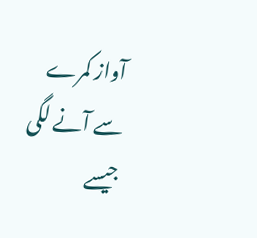آواز کمرے سے آنے لگی جیسے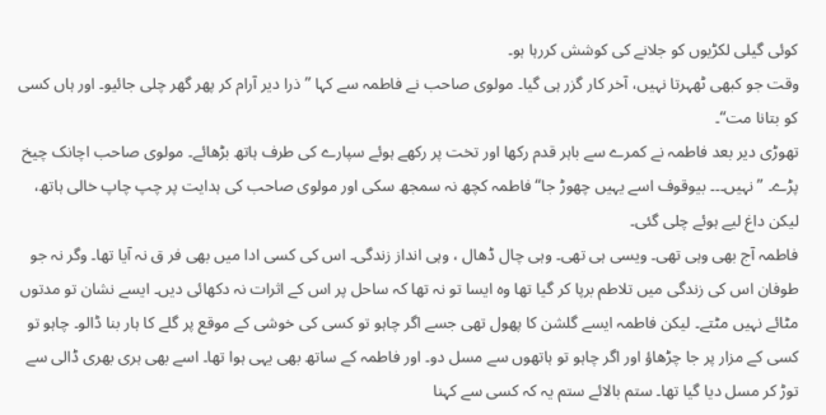کوئی گیلی لکڑیوں کو جلانے کی کوشش کررہا ہو۔
وقت جو کبھی ٹھہرتا نہیں، آخر کار گزر ہی گیا۔ مولوی صاحب نے فاطمہ سے کہا ’’ذرا دیر آرام کر پھر گھر چلی جائیو۔ اور ہاں کسی کو بتانا مت‘‘۔
تھوڑی دیر بعد فاطمہ نے کمرے سے باہر قدم رکھا اور تخت پر رکھے ہوئے سپارے کی طرف ہاتھ بڑھائے۔ مولوی صاحب اچانک چیخ پڑے۔ ’’نہیں۔۔۔ بیوقوف اسے یہیں چھوڑ جا‘‘ فاطمہ کچھ نہ سمجھ سکی اور مولوی صاحب کی ہدایت پر چپ چاپ خالی ہاتھ، لیکن داغ لیے ہوئے چلی گئی۔
فاطمہ آج بھی وہی تھی۔ ویسی ہی تھی۔ وہی چال ڈھال ، وہی انداز زندگی۔ اس کی کسی ادا میں بھی فر ق نہ آیا تھا۔ وگر نہ جو طوفان اس کی زندگی میں تلاطم برپا کر گیا تھا وہ ایسا تو نہ تھا کہ ساحل پر اس کے اثرات نہ دکھائی دیں۔ ایسے نشان تو مدتوں مٹائے نہیں مٹتے۔ لیکن فاطمہ ایسے گلشن کا پھول تھی جسے اگر چاہو تو کسی کی خوشی کے موقع پر گلے کا ہار بنا ڈالو۔ چاہو تو کسی کے مزار پر جا چڑھاؤ اور اگر چاہو تو ہاتھوں سے مسل دو۔ اور فاطمہ کے ساتھ بھی یہی ہوا تھا۔ اسے بھی ہری بھری ڈالی سے توڑ کر مسل دیا گیا تھا۔ ستم بالائے ستم یہ کہ کسی سے کہنا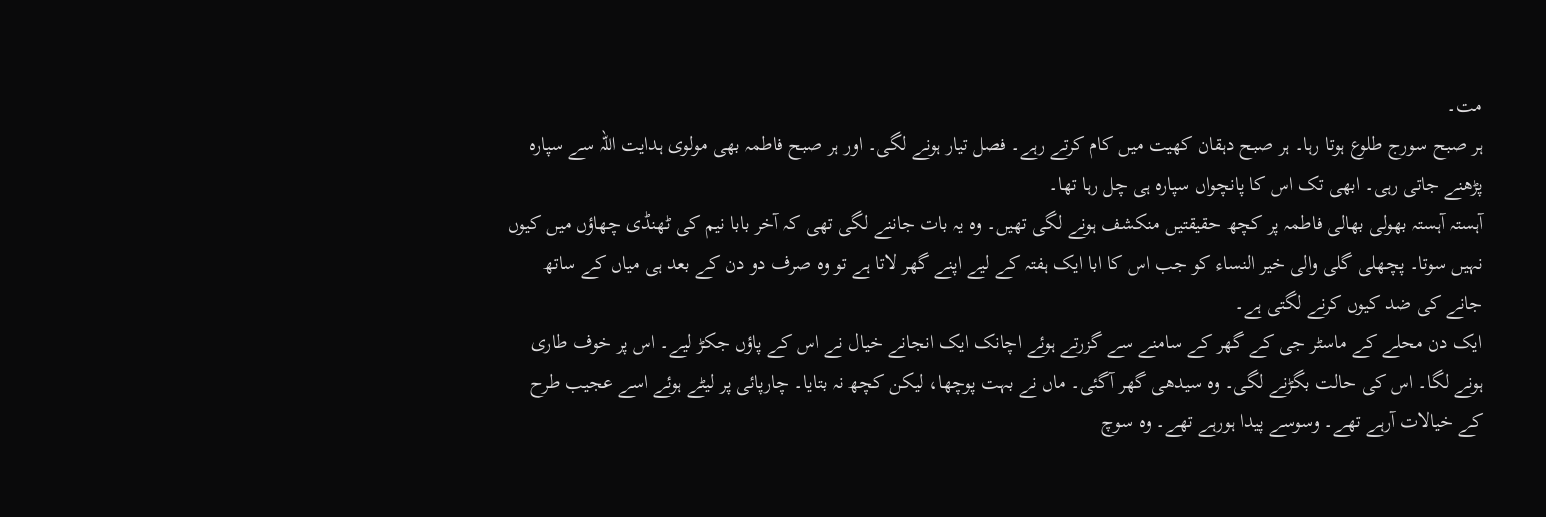مت۔
ہر صبح سورج طلوع ہوتا رہا۔ ہر صبح دہقان کھیت میں کام کرتے رہے۔ فصل تیار ہونے لگی۔ اور ہر صبح فاطمہ بھی مولوی ہدایت اللہ سے سپارہ پڑھنے جاتی رہی۔ ابھی تک اس کا پانچواں سپارہ ہی چل رہا تھا۔
آہستہ آہستہ بھولی بھالی فاطمہ پر کچھ حقیقتیں منکشف ہونے لگی تھیں۔ وہ یہ بات جاننے لگی تھی کہ آخر بابا نیم کی ٹھنڈی چھاؤں میں کیوں نہیں سوتا۔ پچھلی گلی والی خیر النساء کو جب اس کا ابا ایک ہفتہ کے لیے اپنے گھر لاتا ہے تو وہ صرف دو دن کے بعد ہی میاں کے ساتھ جانے کی ضد کیوں کرنے لگتی ہے۔
ایک دن محلے کے ماسٹر جی کے گھر کے سامنے سے گزرتے ہوئے اچانک ایک انجانے خیال نے اس کے پاؤں جکڑ لیے۔ اس پر خوف طاری ہونے لگا۔ اس کی حالت بگڑنے لگی۔ وہ سیدھی گھر آگئی۔ ماں نے بہت پوچھا، لیکن کچھ نہ بتایا۔ چارپائی پر لیٹے ہوئے اسے عجیب طرح کے خیالات آرہے تھے۔ وسوسے پیدا ہورہے تھے۔ وہ سوچ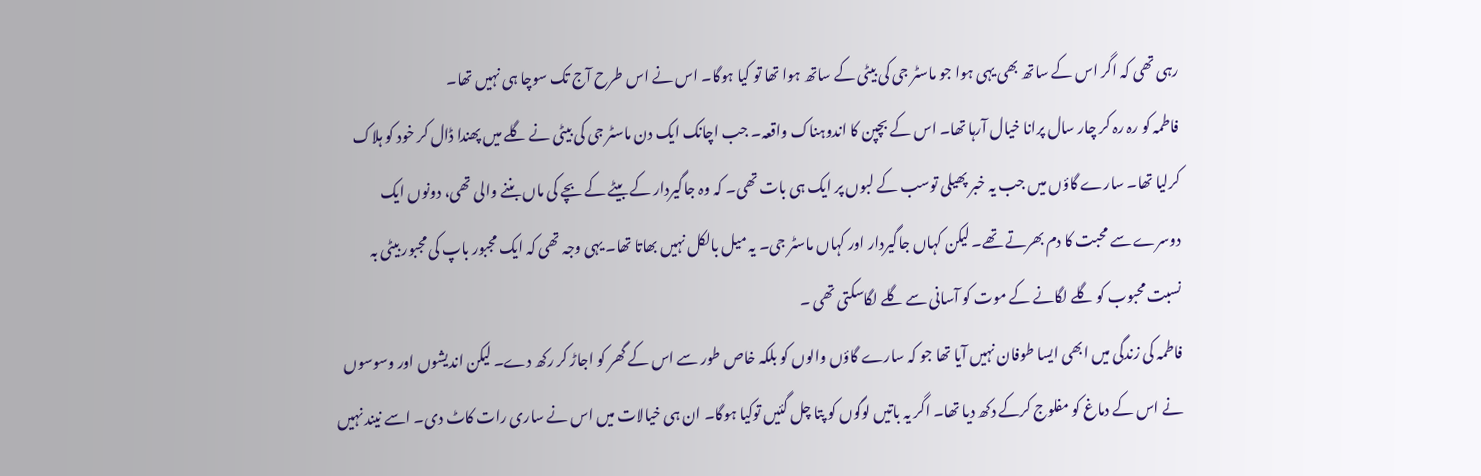رہی تھی کہ اگر اس کے ساتھ بھی یہی ہوا جو ماسٹر جی کی بیٹی کے ساتھ ہوا تھا تو کیا ہوگا۔ اس نے اس طرح آج تک سوچا ہی نہیں تھا۔
فاطمہ کو رہ رہ کر چار سال پرانا خیال آرہا تھا۔ اس کے بچپن کا اندوہناک واقعہ۔ جب اچانک ایک دن ماسٹر جی کی بیٹی نے گلے میں پھندا ڈال کر خود کو ہلاک کرلیا تھا۔ سارے گاؤں میں جب یہ خبر پھیلی توسب کے لبوں پر ایک ہی بات تھی۔ کہ وہ جاگیردار کے بیٹے کے بچے کی ماں بننے والی تھی، دونوں ایک دوسرے سے محبت کا دم بھرتے تھے۔ لیکن کہاں جاگیردار اور کہاں ماسٹر جی۔ یہ میل بالکل نہیں بھاتا تھا۔ یہی وجہ تھی کہ ایک مجبور باپ کی مجبور بیٹی بہ نسبت محبوب کو گلے لگانے کے موت کو آسانی سے گلے لگاسکتی تھی ۔
فاطمہ کی زندگی میں ابھی ایسا طوفان نہیں آیا تھا جو کہ سارے گاؤں والوں کو بلکہ خاص طور سے اس کے گھر کو اجاڑ کر رکھ دے۔ لیکن اندیشوں اور وسوسوں نے اس کے دماغ کو مفلوج کرکے دکھ دیا تھا۔ اگر یہ باتیں لوگوں کو پتا چل گئیں توکیا ہوگا۔ ان ہی خیالات میں اس نے ساری رات کاٹ دی۔ اسے نیند نہیں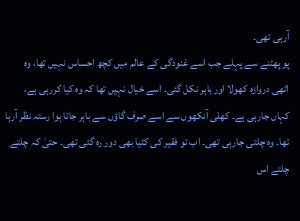آرہی تھی۔
پو پھٹنے سے پہلے جب اسے غنودگی کے عالم میں کچھ احساس نہیں تھا، وہ اٹھی دروازہ کھولا اور باہر نکل گئی۔ اسے خیال نہیں تھا کہ وہ کیا کررہی ہے، کہاں جارہی ہے۔ کھلی آنکھوں سے اسے صرف گاؤں سے باہر جاتا ہوا رستہ نظر آرہا تھا۔ وہ چلتی جارہی تھی۔ اب تو فقیر کی کٹیا بھی دور رہ گئی تھی۔ حتیٰ کہ چلتے چلتے اس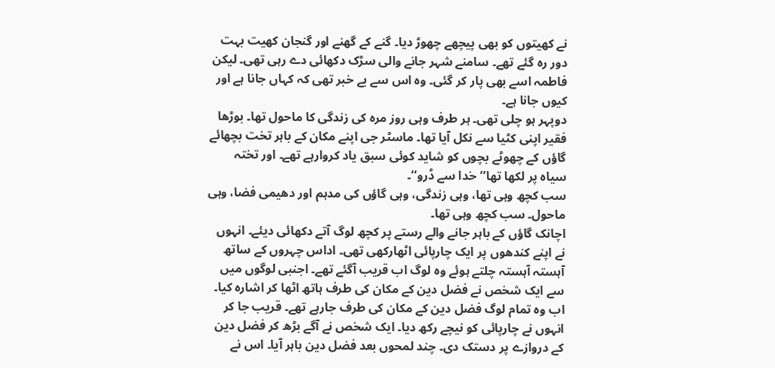نے کھیتوں کو بھی پیچھے چھوڑ دیا۔ گنے کے گھنے اور گنجان کھیت بہت دور رہ گئے تھے۔ سامنے شہر جانے والی سڑک دکھائی دے رہی تھی۔ لیکن فاطمہ اسے بھی پار کر گئی۔ وہ اس سے بے خبر تھی کہ کہاں جانا ہے اور کیوں جانا ہے۔
دوپہر ہو چلی تھی۔ ہر طرف وہی روز مرہ کی زندگی کا ماحول تھا۔ بوڑھا فقیر اپنی کٹیا سے نکل آیا تھا۔ ماسٹر جی اپنے مکان کے باہر تخت بچھائے گاؤں کے چھوٹے بچوں کو شاید کوئی سبق یاد کروارہے تھے۔ اور تختہ سیاہ پر لکھا تھا’’خدا سے ڈرو‘‘۔
سب کچھ وہی تھا، وہی زندگی، وہی گاؤں کی مدہم اور دھیمی فضا، وہی ماحول۔ سب کچھ وہی تھا۔
اچانک گاؤں کے باہر جانے والے رستے پر کچھ لوگ آتے دکھائی دیئے۔ انہوں نے اپنے کندھوں پر ایک چارپائی اٹھارکھی تھی۔ اداس چہروں کے ساتھ آہستہ آہستہ چلتے ہوئے وہ لوگ اب قریب آگئے تھے۔ اجنبی لوگوں میں سے ایک شخص نے فضل دین کے مکان کی طرف ہاتھ اٹھا کر اشارہ کیا۔ اب وہ تمام لوگ فضل دین کے مکان کی طرف جارہے تھے۔ قریب جا کر انہوں نے چارپائی کو نیچے رکھ دیا۔ ایک شخص نے آگے بڑھ کر فضل دین کے دروازے پر دستک دی۔ چند لمحوں بعد فضل دین باہر آیا۔ اس نے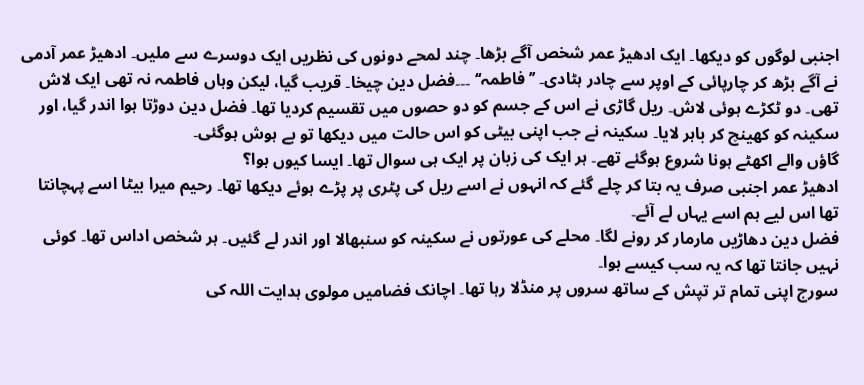اجنبی لوگوں کو دیکھا۔ ایک ادھیڑ عمر شخص آگے بڑھا۔ چند لمحے دونوں کی نظریں ایک دوسرے سے ملیں۔ ادھیڑ عمر آدمی نے آگے بڑھ کر چارپائی کے اوپر سے چادر ہٹادی۔ ’’فاطمہ‘‘ ۔۔۔فضل دین چیخا۔ قریب گیا، لیکن وہاں فاطمہ نہ تھی ایک لاش تھی۔ دو ٹکڑے ہوئی لاش۔ ریل گاڑی نے اس کے جسم کو دو حصوں میں تقسیم کردیا تھا۔ فضل دین دوڑتا ہوا اندر گیا، اور سکینہ کو کھینچ کر باہر لایا۔ سکینہ نے جب اپنی بیٹی کو اس حالت میں دیکھا تو بے ہوش ہوگئی۔
گاؤں والے اکھٹے ہونا شروع ہوگئے تھے۔ ہر ایک کی زبان پر ایک ہی سوال تھا۔ ایسا کیوں ہوا؟
ادھیڑ عمر اجنبی صرف یہ بتا کر چلے گئے کہ انہوں نے اسے ریل کی پٹری پر پڑے ہوئے دیکھا تھا۔ رحیم میرا بیٹا اسے پہچانتا تھا اس لیے ہم اسے یہاں لے آئے۔
فضل دین دھاڑیں مارمار کر رونے لگا۔ محلے کی عورتوں نے سکینہ کو سنبھالا اور اندر لے گئیں۔ ہر شخص اداس تھا۔ کوئی نہیں جانتا تھا کہ یہ سب کیسے ہوا۔
سورج اپنی تمام تر تپش کے ساتھ سروں پر منڈلا رہا تھا۔ اچانک فضامیں مولوی ہدایت اللہ کی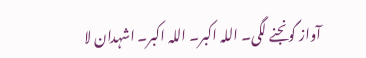آواز گونجنے لگی۔ اللہ اکبر۔ اللہ اکبر۔ اشہدان لا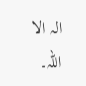الہ الا اللہ۔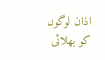اذان لوگوں کو بھلائی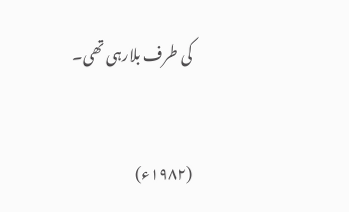کی طرف بلارہی تھی۔


(۱۹۸۲ء)